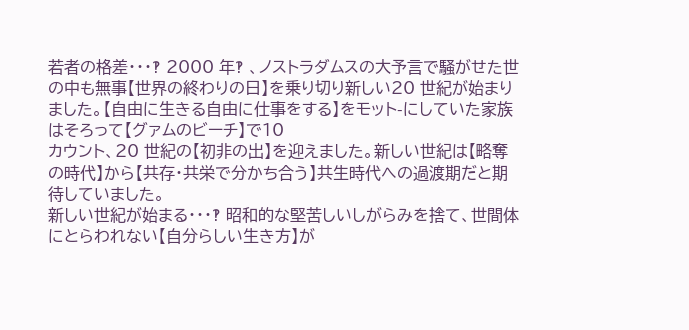若者の格差・・・‽ 2000 年‽ 、ノストラダムスの大予言で騒がせた世の中も無事【世界の終わりの日】を乗り切り新しい20 世紀が始まりました。【自由に生きる自由に仕事をする】をモット-にしていた家族はそろって【グァムのビーチ】で10
カウント、20 世紀の【初非の出】を迎えました。新しい世紀は【略奪の時代】から【共存・共栄で分かち合う】共生時代への過渡期だと期待していました。
新しい世紀が始まる・・・‽ 昭和的な堅苦しいしがらみを捨て、世間体にとらわれない【自分らしい生き方】が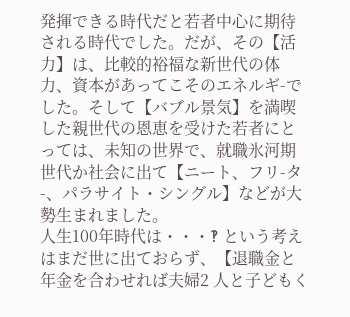発揮できる時代だと若者中心に期待される時代でした。だが、その【活力】は、比較的裕福な新世代の体力、資本があってこそのエネルギ-でした。そして【バブル景気】を満喫した親世代の恩恵を受けた若者にとっては、未知の世界で、就職氷河期世代か社会に出て【ニート、フリ-タ-、パラサイト・シングル】などが大勢生まれました。
人生100年時代は・・・‽ という考えはまだ世に出ておらず、【退職金と年金を合わせれば夫婦2 人と子どもく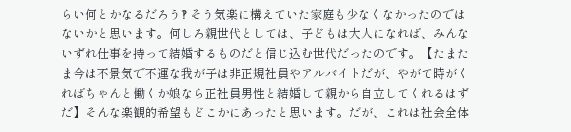らい何とかなるだろう‽ そう気楽に構えていた家庭も少なくなかったのではないかと思います。何しろ親世代としては、子どもは大人になれば、みんないずれ仕事を持って結婚するものだと信じ込む世代だったのです。【たまたま今は不景気で不運な我が子は非正規社員やアルバイトだが、やがて時がくればちゃんと働くか娘なら正社員男性と結婚して親から自立してくれるはずだ】そんな楽観的希望もどこかにあったと思います。だが、これは社会全体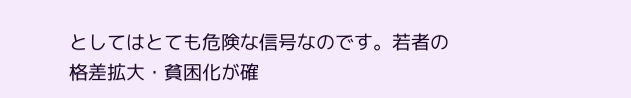としてはとても危険な信号なのです。若者の格差拡大・貧困化が確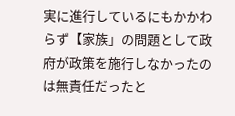実に進行しているにもかかわらず【家族」の問題として政府が政策を施行しなかったのは無責任だったと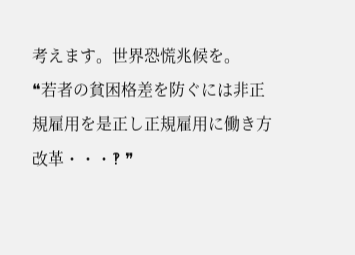考えます。世界恐慌兆候を。
❝若者の貧困格差を防ぐには非正規雇用を是正し正規雇用に働き方改革・・・‽ ❞